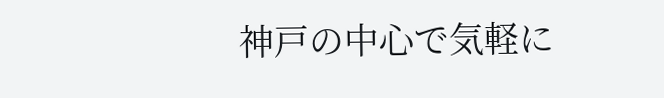神戸の中心で気軽に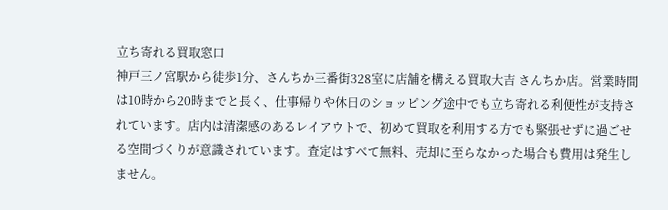立ち寄れる買取窓口
神戸三ノ宮駅から徒歩1分、さんちか三番街328室に店舗を構える買取大吉 さんちか店。営業時間は10時から20時までと長く、仕事帰りや休日のショッピング途中でも立ち寄れる利便性が支持されています。店内は清潔感のあるレイアウトで、初めて買取を利用する方でも緊張せずに過ごせる空間づくりが意識されています。査定はすべて無料、売却に至らなかった場合も費用は発生しません。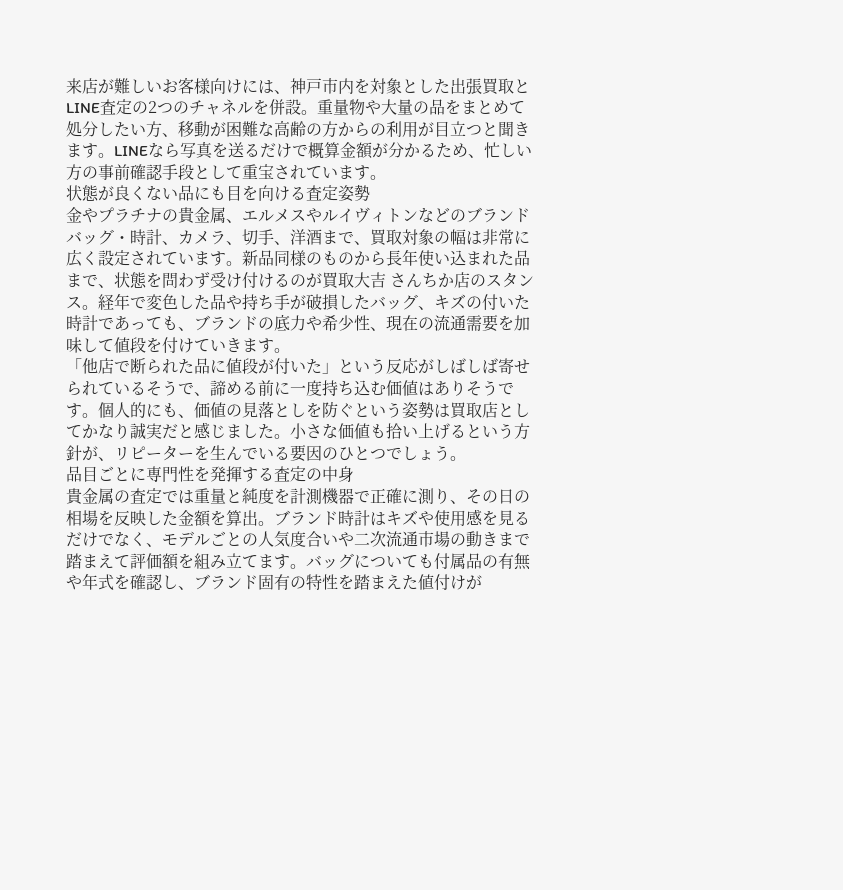来店が難しいお客様向けには、神戸市内を対象とした出張買取とLINE査定の2つのチャネルを併設。重量物や大量の品をまとめて処分したい方、移動が困難な高齢の方からの利用が目立つと聞きます。LINEなら写真を送るだけで概算金額が分かるため、忙しい方の事前確認手段として重宝されています。
状態が良くない品にも目を向ける査定姿勢
金やプラチナの貴金属、エルメスやルイヴィトンなどのブランドバッグ・時計、カメラ、切手、洋酒まで、買取対象の幅は非常に広く設定されています。新品同様のものから長年使い込まれた品まで、状態を問わず受け付けるのが買取大吉 さんちか店のスタンス。経年で変色した品や持ち手が破損したバッグ、キズの付いた時計であっても、ブランドの底力や希少性、現在の流通需要を加味して値段を付けていきます。
「他店で断られた品に値段が付いた」という反応がしばしば寄せられているそうで、諦める前に一度持ち込む価値はありそうです。個人的にも、価値の見落としを防ぐという姿勢は買取店としてかなり誠実だと感じました。小さな価値も拾い上げるという方針が、リピーターを生んでいる要因のひとつでしょう。
品目ごとに専門性を発揮する査定の中身
貴金属の査定では重量と純度を計測機器で正確に測り、その日の相場を反映した金額を算出。ブランド時計はキズや使用感を見るだけでなく、モデルごとの人気度合いや二次流通市場の動きまで踏まえて評価額を組み立てます。バッグについても付属品の有無や年式を確認し、ブランド固有の特性を踏まえた値付けが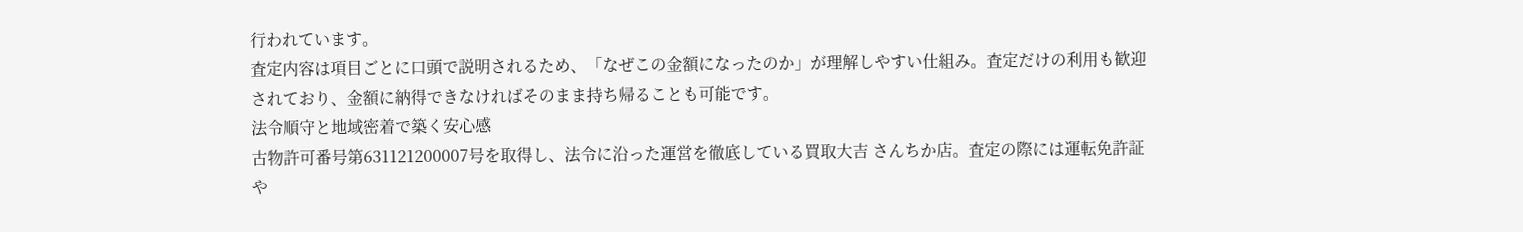行われています。
査定内容は項目ごとに口頭で説明されるため、「なぜこの金額になったのか」が理解しやすい仕組み。査定だけの利用も歓迎されており、金額に納得できなければそのまま持ち帰ることも可能です。
法令順守と地域密着で築く安心感
古物許可番号第631121200007号を取得し、法令に沿った運営を徹底している買取大吉 さんちか店。査定の際には運転免許証や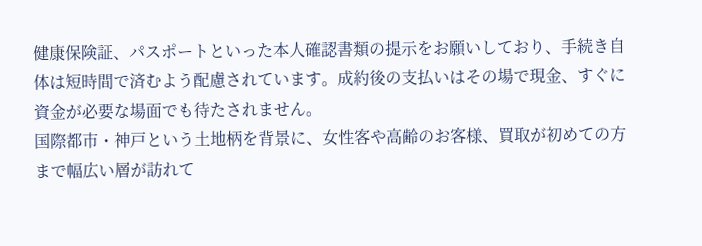健康保険証、パスポートといった本人確認書類の提示をお願いしており、手続き自体は短時間で済むよう配慮されています。成約後の支払いはその場で現金、すぐに資金が必要な場面でも待たされません。
国際都市・神戸という土地柄を背景に、女性客や高齢のお客様、買取が初めての方まで幅広い層が訪れて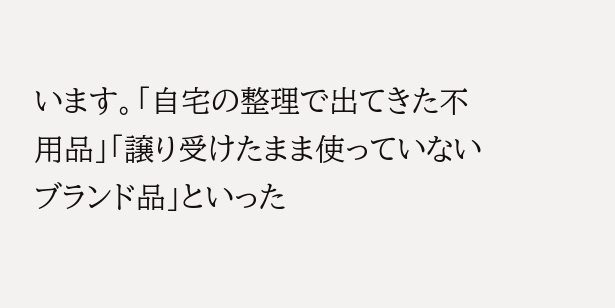います。「自宅の整理で出てきた不用品」「譲り受けたまま使っていないブランド品」といった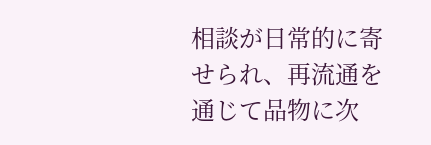相談が日常的に寄せられ、再流通を通じて品物に次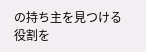の持ち主を見つける役割を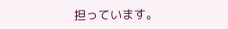担っています。